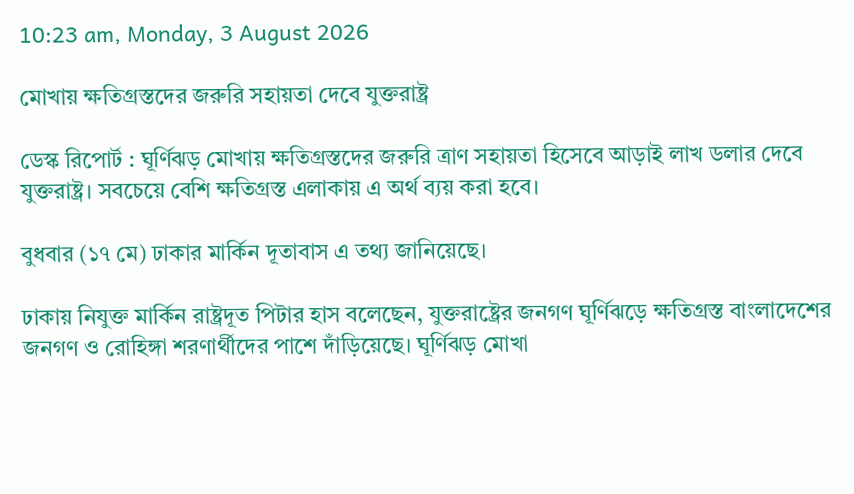10:23 am, Monday, 3 August 2026

মোখায় ক্ষতিগ্রস্তদের জরুরি সহায়তা দেবে যুক্তরাষ্ট্র

ডেস্ক রিপোর্ট : ঘূর্ণিঝড় মোখায় ক্ষতিগ্রস্তদের জরুরি ত্রাণ সহায়তা হিসেবে আড়াই লাখ ডলার দেবে যুক্তরাষ্ট্র। সবচেয়ে বেশি ক্ষতিগ্রস্ত এলাকায় এ অর্থ ব্যয় করা হবে।

বুধবার (১৭ মে) ঢাকার মার্কিন দূতাবাস এ তথ্য জানিয়েছে।

ঢাকায় নিযুক্ত মার্কিন রাষ্ট্রদূত পিটার হাস বলেছেন, যুক্তরাষ্ট্রের জনগণ ঘূর্ণিঝড়ে ক্ষতিগ্রস্ত বাংলাদেশের জনগণ ও রোহিঙ্গা শরণার্থীদের পাশে দাঁড়িয়েছে। ঘূর্ণিঝড় মোখা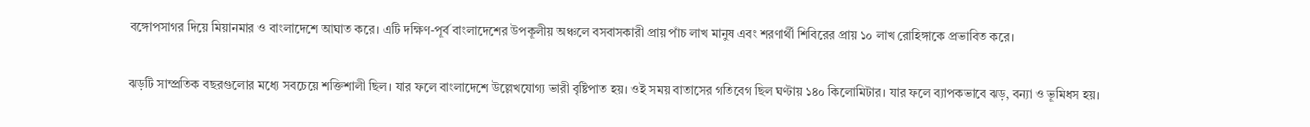বঙ্গোপসাগর দিয়ে মিয়ানমার ও বাংলাদেশে আঘাত করে। এটি দক্ষিণ-পূর্ব বাংলাদেশের উপকূলীয় অঞ্চলে বসবাসকারী প্রায় পাঁচ লাখ মানুষ এবং শরণার্থী শিবিরের প্রায় ১০ লাখ রোহিঙ্গাকে প্রভাবিত করে।

ঝড়টি সাম্প্রতিক বছরগুলোর মধ্যে সবচেয়ে শক্তিশালী ছিল। যার ফলে বাংলাদেশে উল্লেখযোগ্য ভারী বৃষ্টিপাত হয়। ওই সময় বাতাসের গতিবেগ ছিল ঘণ্টায় ১৪০ কিলোমিটার। যার ফলে ব্যাপকভাবে ঝড়, বন্যা ও ভূমিধস হয়।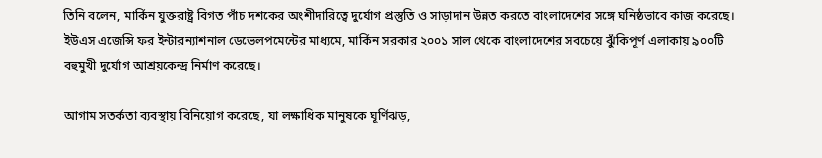তিনি বলেন, মার্কিন যুক্তরাষ্ট্র বিগত পাঁচ দশকের অংশীদারিত্বে দুর্যোগ প্রস্তুতি ও সাড়াদান উন্নত করতে বাংলাদেশের সঙ্গে ঘনিষ্ঠভাবে কাজ করেছে। ইউএস এজেন্সি ফর ইন্টারন্যাশনাল ডেভেলপমেন্টের মাধ্যমে, মার্কিন সরকার ২০০১ সাল থেকে বাংলাদেশের সবচেয়ে ঝুঁকিপূর্ণ এলাকায় ৯০০টি বহুমুখী দুর্যোগ আশ্রয়কেন্দ্র নির্মাণ করেছে।

আগাম সতর্কতা ব্যবস্থায় বিনিয়োগ করেছে, যা লক্ষাধিক মানুষকে ঘূর্ণিঝড়,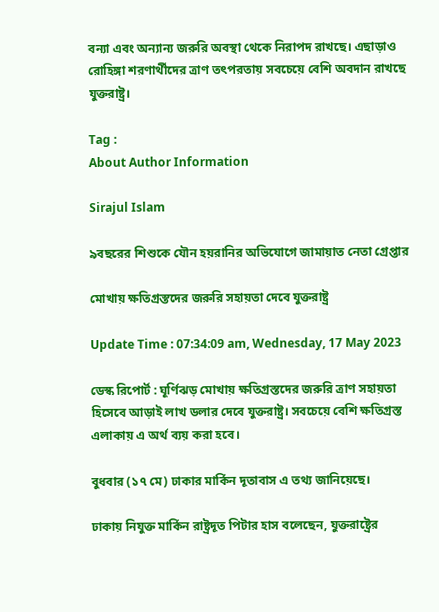বন্যা এবং অন্যান্য জরুরি অবস্থা থেকে নিরাপদ রাখছে। এছাড়াও রোহিঙ্গা শরণার্থীদের ত্রাণ তৎপরতায় সবচেয়ে বেশি অবদান রাখছে যুক্তরাষ্ট্র।

Tag :
About Author Information

Sirajul Islam

৯বছরের শিশুকে যৌন হয়রানির অভিযোগে জামায়াত নেতা গ্রেপ্তার

মোখায় ক্ষতিগ্রস্তদের জরুরি সহায়তা দেবে যুক্তরাষ্ট্র

Update Time : 07:34:09 am, Wednesday, 17 May 2023

ডেস্ক রিপোর্ট : ঘূর্ণিঝড় মোখায় ক্ষতিগ্রস্তদের জরুরি ত্রাণ সহায়তা হিসেবে আড়াই লাখ ডলার দেবে যুক্তরাষ্ট্র। সবচেয়ে বেশি ক্ষতিগ্রস্ত এলাকায় এ অর্থ ব্যয় করা হবে।

বুধবার (১৭ মে) ঢাকার মার্কিন দূতাবাস এ তথ্য জানিয়েছে।

ঢাকায় নিযুক্ত মার্কিন রাষ্ট্রদূত পিটার হাস বলেছেন, যুক্তরাষ্ট্রের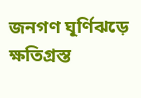জনগণ ঘূর্ণিঝড়ে ক্ষতিগ্রস্ত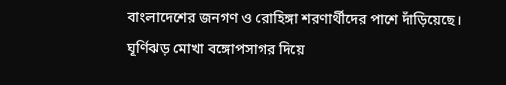বাংলাদেশের জনগণ ও রোহিঙ্গা শরণার্থীদের পাশে দাঁড়িয়েছে। ঘূর্ণিঝড় মোখা বঙ্গোপসাগর দিয়ে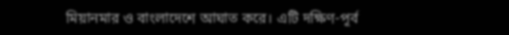মিয়ানমার ও বাংলাদেশে আঘাত করে। এটি দক্ষিণ-পূর্ব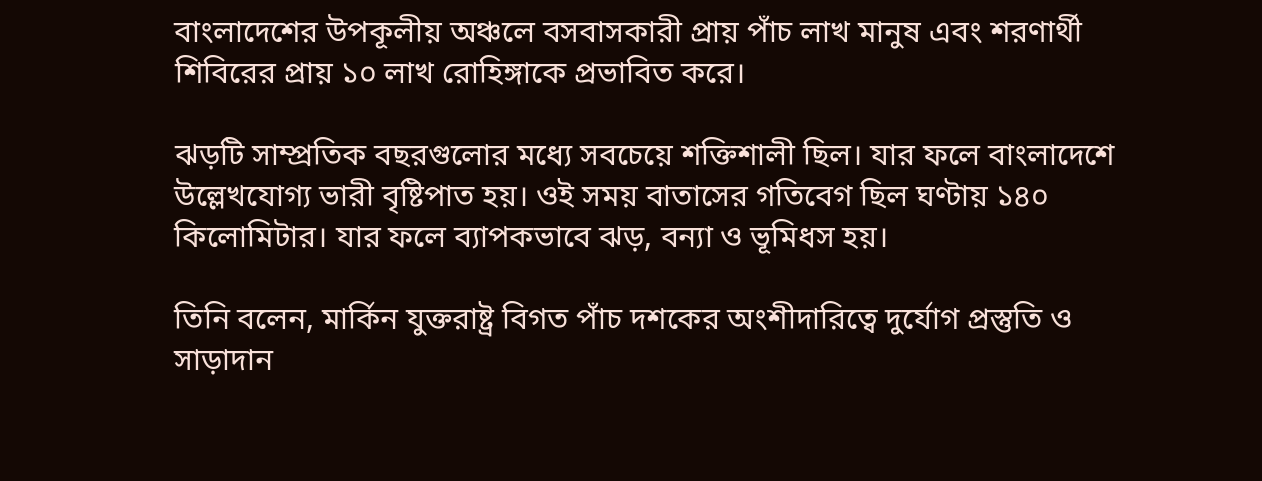বাংলাদেশের উপকূলীয় অঞ্চলে বসবাসকারী প্রায় পাঁচ লাখ মানুষ এবং শরণার্থী শিবিরের প্রায় ১০ লাখ রোহিঙ্গাকে প্রভাবিত করে।

ঝড়টি সাম্প্রতিক বছরগুলোর মধ্যে সবচেয়ে শক্তিশালী ছিল। যার ফলে বাংলাদেশে উল্লেখযোগ্য ভারী বৃষ্টিপাত হয়। ওই সময় বাতাসের গতিবেগ ছিল ঘণ্টায় ১৪০ কিলোমিটার। যার ফলে ব্যাপকভাবে ঝড়, বন্যা ও ভূমিধস হয়।

তিনি বলেন, মার্কিন যুক্তরাষ্ট্র বিগত পাঁচ দশকের অংশীদারিত্বে দুর্যোগ প্রস্তুতি ও সাড়াদান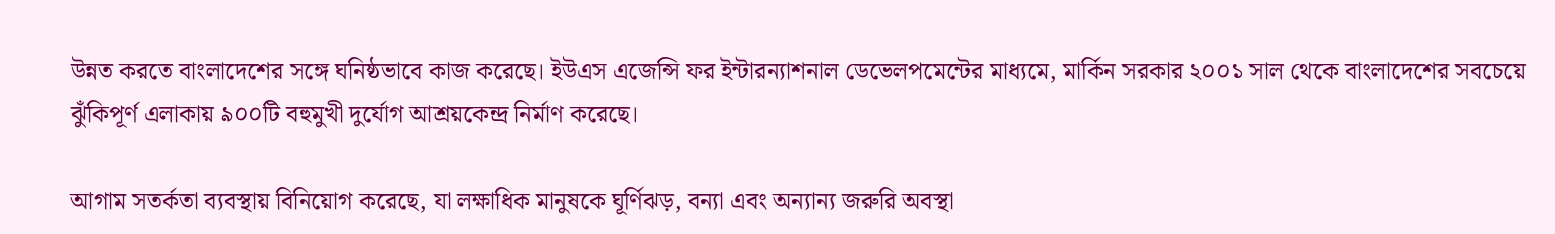উন্নত করতে বাংলাদেশের সঙ্গে ঘনিষ্ঠভাবে কাজ করেছে। ইউএস এজেন্সি ফর ইন্টারন্যাশনাল ডেভেলপমেন্টের মাধ্যমে, মার্কিন সরকার ২০০১ সাল থেকে বাংলাদেশের সবচেয়ে ঝুঁকিপূর্ণ এলাকায় ৯০০টি বহুমুখী দুর্যোগ আশ্রয়কেন্দ্র নির্মাণ করেছে।

আগাম সতর্কতা ব্যবস্থায় বিনিয়োগ করেছে, যা লক্ষাধিক মানুষকে ঘূর্ণিঝড়, বন্যা এবং অন্যান্য জরুরি অবস্থা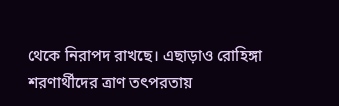থেকে নিরাপদ রাখছে। এছাড়াও রোহিঙ্গা শরণার্থীদের ত্রাণ তৎপরতায়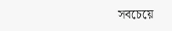সবচেয়ে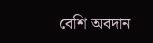বেশি অবদান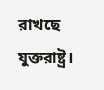রাখছে যুক্তরাষ্ট্র।